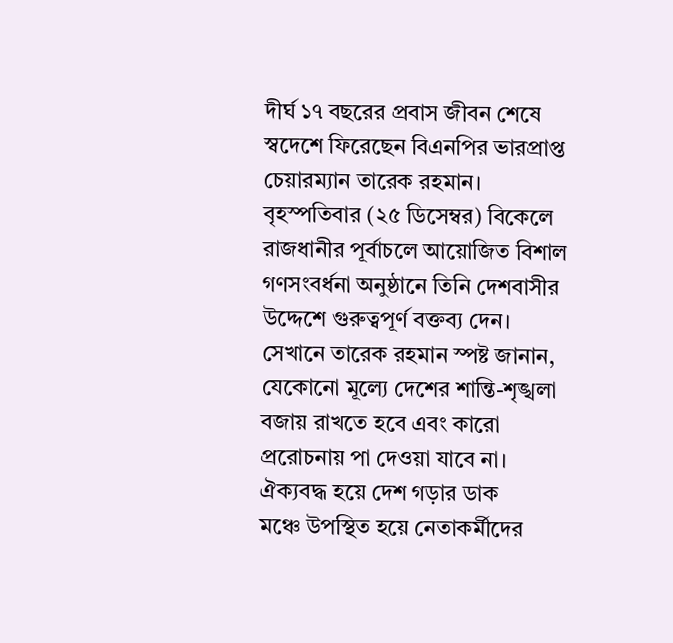দীর্ঘ ১৭ বছরের প্রবাস জীবন শেষে স্বদেশে ফিরেছেন বিএনপির ভারপ্রাপ্ত চেয়ারম্যান তারেক রহমান। বৃহস্পতিবার (২৫ ডিসেম্বর) বিকেলে রাজধানীর পূর্বাচলে আয়োজিত বিশাল গণসংবর্ধনা অনুষ্ঠানে তিনি দেশবাসীর উদ্দেশে গুরুত্বপূর্ণ বক্তব্য দেন।
সেখানে তারেক রহমান স্পষ্ট জানান, যেকোনো মূল্যে দেশের শান্তি-শৃঙ্খলা বজায় রাখতে হবে এবং কারো প্ররোচনায় পা দেওয়া যাবে না।
ঐক্যবদ্ধ হয়ে দেশ গড়ার ডাক
মঞ্চে উপস্থিত হয়ে নেতাকর্মীদের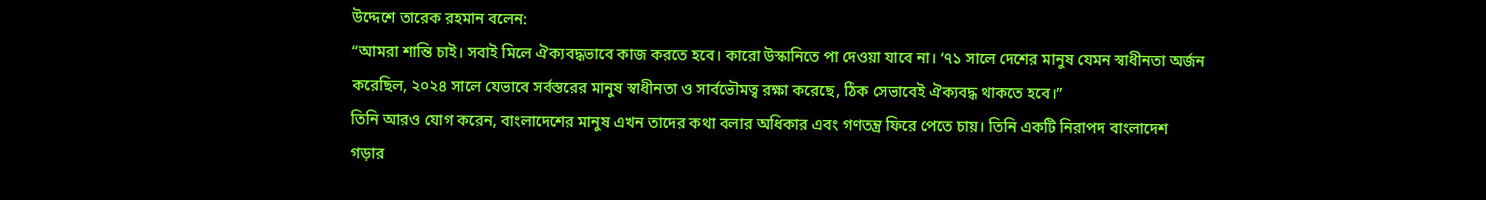উদ্দেশে তারেক রহমান বলেন:
“আমরা শান্তি চাই। সবাই মিলে ঐক্যবদ্ধভাবে কাজ করতে হবে। কারো উস্কানিতে পা দেওয়া যাবে না। ‘৭১ সালে দেশের মানুষ যেমন স্বাধীনতা অর্জন করেছিল, ২০২৪ সালে যেভাবে সর্বস্তরের মানুষ স্বাধীনতা ও সার্বভৌমত্ব রক্ষা করেছে, ঠিক সেভাবেই ঐক্যবদ্ধ থাকতে হবে।”
তিনি আরও যোগ করেন, বাংলাদেশের মানুষ এখন তাদের কথা বলার অধিকার এবং গণতন্ত্র ফিরে পেতে চায়। তিনি একটি নিরাপদ বাংলাদেশ গড়ার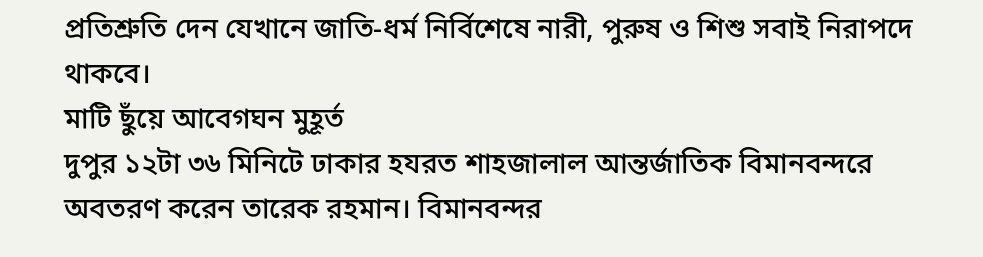প্রতিশ্রুতি দেন যেখানে জাতি-ধর্ম নির্বিশেষে নারী, পুরুষ ও শিশু সবাই নিরাপদে থাকবে।
মাটি ছুঁয়ে আবেগঘন মুহূর্ত
দুপুর ১২টা ৩৬ মিনিটে ঢাকার হযরত শাহজালাল আন্তর্জাতিক বিমানবন্দরে অবতরণ করেন তারেক রহমান। বিমানবন্দর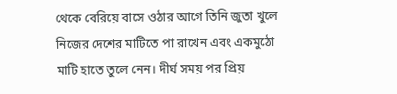থেকে বেরিয়ে বাসে ওঠার আগে তিনি জুতা খুলে নিজের দেশের মাটিতে পা রাখেন এবং একমুঠো মাটি হাতে তুলে নেন। দীর্ঘ সময় পর প্রিয়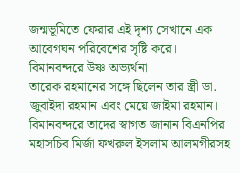জন্মভূমিতে ফেরার এই দৃশ্য সেখানে এক আবেগঘন পরিবেশের সৃষ্টি করে।
বিমানবন্দরে উষ্ণ অভ্যর্থনা
তারেক রহমানের সঙ্গে ছিলেন তার স্ত্রী ডা. জুবাইদা রহমান এবং মেয়ে জাইমা রহমান। বিমানবন্দরে তাদের স্বাগত জানান বিএনপির মহাসচিব মির্জা ফখরুল ইসলাম আলমগীরসহ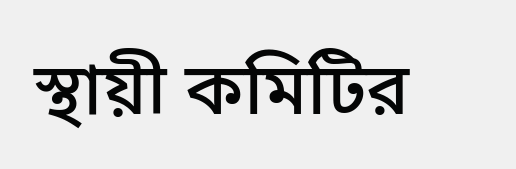স্থায়ী কমিটির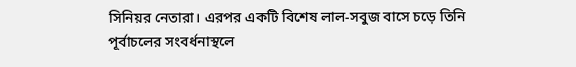সিনিয়র নেতারা। এরপর একটি বিশেষ লাল-সবুজ বাসে চড়ে তিনি পূর্বাচলের সংবর্ধনাস্থলে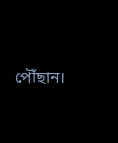পৌঁছান।